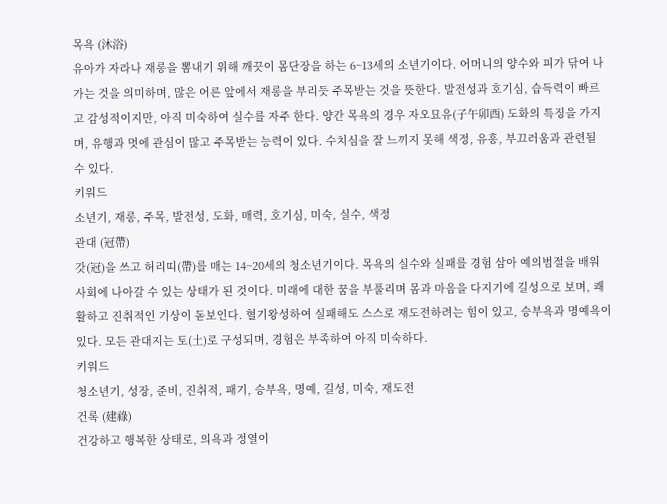목욕 (沐浴)
유아가 자라나 재롱을 뽐내기 위해 깨끗이 몸단장을 하는 6~13세의 소년기이다. 어머니의 양수와 피가 닦여 나가는 것을 의미하며, 많은 어른 앞에서 재롱을 부리듯 주목받는 것을 뜻한다. 발전성과 호기심, 습득력이 빠르고 감성적이지만, 아직 미숙하여 실수를 자주 한다. 양간 목욕의 경우 자오묘유(子午卯酉) 도화의 특징을 가지며, 유행과 멋에 관심이 많고 주목받는 능력이 있다. 수치심을 잘 느끼지 못해 색정, 유흥, 부끄러움과 관련될 수 있다.
키워드
소년기, 재롱, 주목, 발전성, 도화, 매력, 호기심, 미숙, 실수, 색정
관대 (冠帶)
갓(冠)을 쓰고 허리띠(帶)를 매는 14~20세의 청소년기이다. 목욕의 실수와 실패를 경험 삼아 예의범절을 배워 사회에 나아갈 수 있는 상태가 된 것이다. 미래에 대한 꿈을 부풀리며 몸과 마음을 다지기에 길성으로 보며, 쾌활하고 진취적인 기상이 돋보인다. 혈기왕성하여 실패해도 스스로 재도전하려는 힘이 있고, 승부욕과 명예욕이 있다. 모든 관대지는 토(土)로 구성되며, 경험은 부족하여 아직 미숙하다.
키워드
청소년기, 성장, 준비, 진취적, 패기, 승부욕, 명예, 길성, 미숙, 재도전
건록 (建祿)
건강하고 행복한 상태로, 의욕과 정열이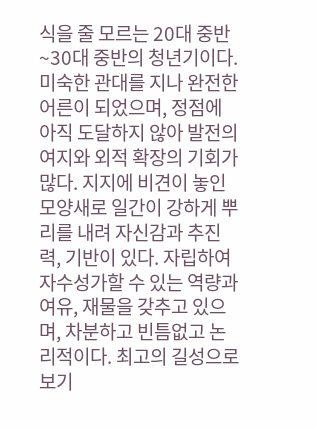식을 줄 모르는 20대 중반~30대 중반의 청년기이다. 미숙한 관대를 지나 완전한 어른이 되었으며, 정점에 아직 도달하지 않아 발전의 여지와 외적 확장의 기회가 많다. 지지에 비견이 놓인 모양새로 일간이 강하게 뿌리를 내려 자신감과 추진력, 기반이 있다. 자립하여 자수성가할 수 있는 역량과 여유, 재물을 갖추고 있으며, 차분하고 빈틈없고 논리적이다. 최고의 길성으로 보기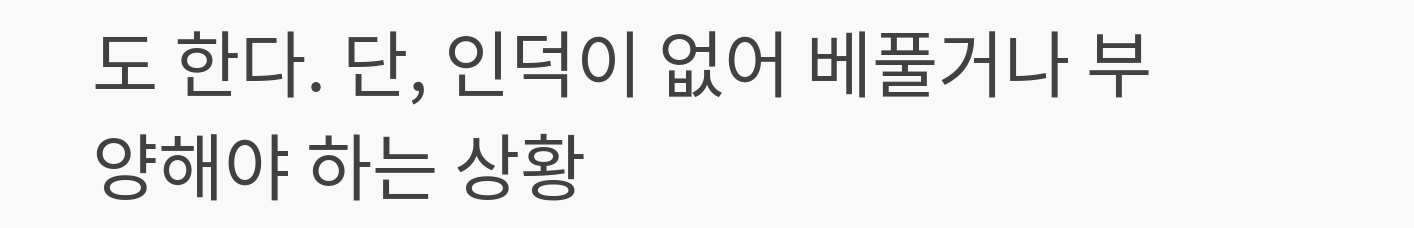도 한다. 단, 인덕이 없어 베풀거나 부양해야 하는 상황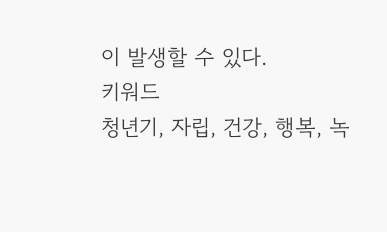이 발생할 수 있다.
키워드
청년기, 자립, 건강, 행복, 녹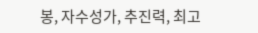봉, 자수성가, 추진력, 최고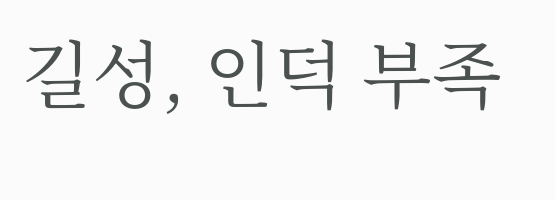길성, 인덕 부족